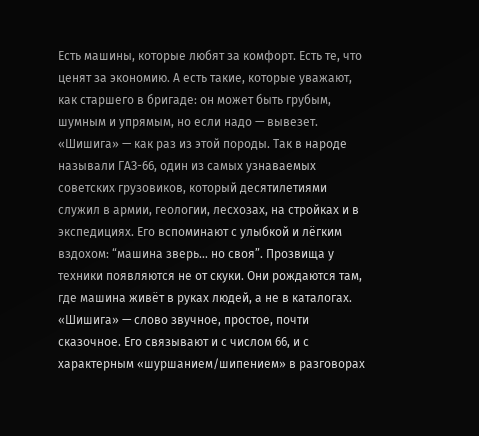Есть машины, которые любят за комфорт. Есть те, что ценят за экономию. А есть такие, которые уважают, как старшего в бригаде: он может быть грубым, шумным и упрямым, но если надо — вывезет. «Шишига» — как раз из этой породы. Так в народе называли ГАЗ-66, один из самых узнаваемых советских грузовиков, который десятилетиями служил в армии, геологии, лесхозах, на стройках и в экспедициях. Его вспоминают с улыбкой и лёгким вздохом: “машина зверь… но своя”. Прозвища у техники появляются не от скуки. Они рождаются там, где машина живёт в руках людей, а не в каталогах. «Шишига» — слово звучное, простое, почти сказочное. Его связывают и с числом 66, и с характерным «шуршанием/шипением» в разговорах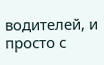водителей, и просто с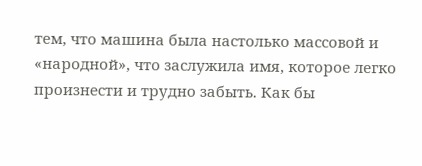тем, что машина была настолько массовой и «народной», что заслужила имя, которое легко произнести и трудно забыть. Как бы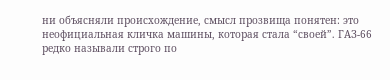ни объясняли происхождение, смысл прозвища понятен: это неофициальная кличка машины, которая стала “своей”. ГАЗ-66 редко называли строго по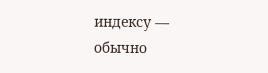индексу — обычно